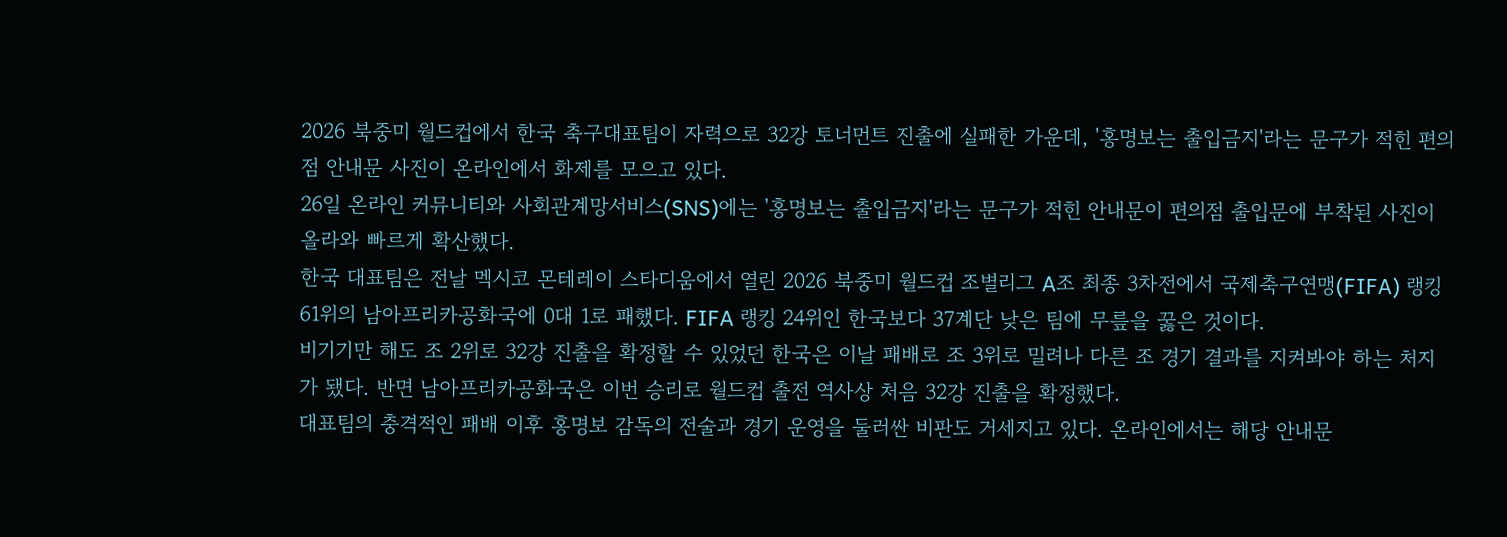2026 북중미 월드컵에서 한국 축구대표팀이 자력으로 32강 토너먼트 진출에 실패한 가운데, '홍명보는 출입금지'라는 문구가 적힌 편의점 안내문 사진이 온라인에서 화제를 모으고 있다.
26일 온라인 커뮤니티와 사회관계망서비스(SNS)에는 '홍명보는 출입금지'라는 문구가 적힌 안내문이 편의점 출입문에 부착된 사진이 올라와 빠르게 확산했다.
한국 대표팀은 전날 멕시코 몬테레이 스타디움에서 열린 2026 북중미 월드컵 조별리그 A조 최종 3차전에서 국제축구연맹(FIFA) 랭킹 61위의 남아프리카공화국에 0대 1로 패했다. FIFA 랭킹 24위인 한국보다 37계단 낮은 팀에 무릎을 꿇은 것이다.
비기기만 해도 조 2위로 32강 진출을 확정할 수 있었던 한국은 이날 패배로 조 3위로 밀려나 다른 조 경기 결과를 지켜봐야 하는 처지가 됐다. 반면 남아프리카공화국은 이번 승리로 월드컵 출전 역사상 처음 32강 진출을 확정했다.
대표팀의 충격적인 패배 이후 홍명보 감독의 전술과 경기 운영을 둘러싼 비판도 거세지고 있다. 온라인에서는 해당 안내문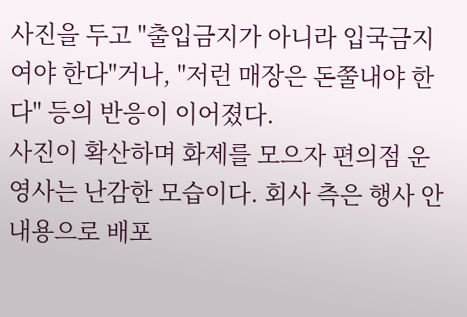사진을 두고 "출입금지가 아니라 입국금지여야 한다"거나, "저런 매장은 돈쭐내야 한다" 등의 반응이 이어졌다.
사진이 확산하며 화제를 모으자 편의점 운영사는 난감한 모습이다. 회사 측은 행사 안내용으로 배포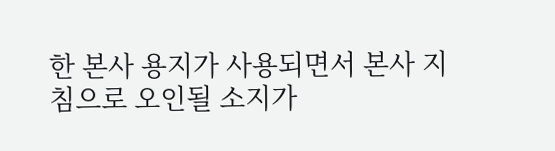한 본사 용지가 사용되면서 본사 지침으로 오인될 소지가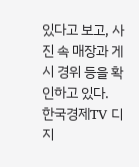있다고 보고, 사진 속 매장과 게시 경위 등을 확인하고 있다.
한국경제TV 디지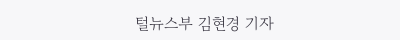털뉴스부 김현경 기자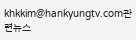khkkim@hankyungtv.com관련뉴스